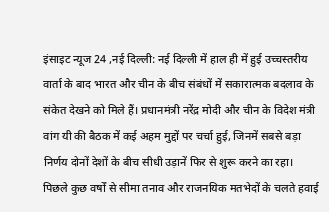इंसाइट न्यूज 24 ,नई दिल्ली: नई दिल्ली में हाल ही में हुई उच्चस्तरीय वार्ता के बाद भारत और चीन के बीच संबंधों में सकारात्मक बदलाव के संकेत देखने को मिले हैं। प्रधानमंत्री नरेंद्र मोदी और चीन के विदेश मंत्री वांग यी की बैठक में कई अहम मुद्दों पर चर्चा हुई, जिनमें सबसे बड़ा निर्णय दोनों देशों के बीच सीधी उड़ानें फिर से शुरू करने का रहा।
पिछले कुछ वर्षों से सीमा तनाव और राजनयिक मतभेदों के चलते हवाई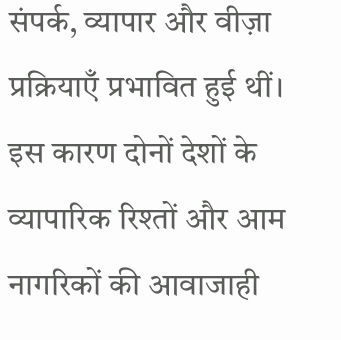संपर्क, व्यापार और वीज़ा प्रक्रियाएँ प्रभावित हुई थीं। इस कारण दोनों देशों के व्यापारिक रिश्तों और आम नागरिकों की आवाजाही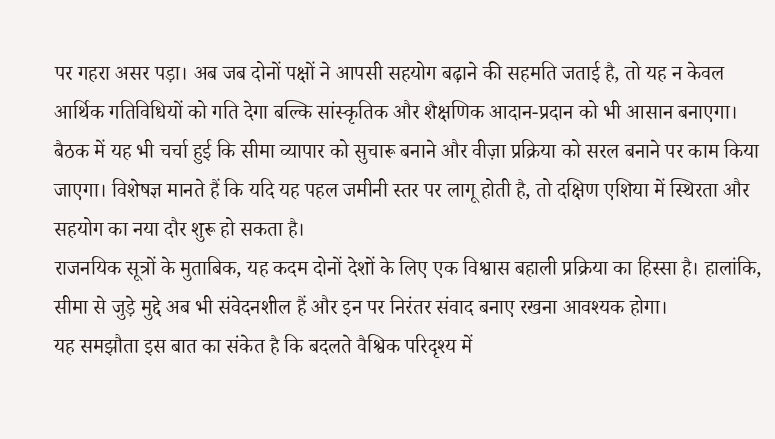पर गहरा असर पड़ा। अब जब दोनों पक्षों ने आपसी सहयोग बढ़ाने की सहमति जताई है, तो यह न केवल आर्थिक गतिविधियों को गति देगा बल्कि सांस्कृतिक और शैक्षणिक आदान-प्रदान को भी आसान बनाएगा।
बैठक में यह भी चर्चा हुई कि सीमा व्यापार को सुचारू बनाने और वीज़ा प्रक्रिया को सरल बनाने पर काम किया जाएगा। विशेषज्ञ मानते हैं कि यदि यह पहल जमीनी स्तर पर लागू होती है, तो दक्षिण एशिया में स्थिरता और सहयोग का नया दौर शुरू हो सकता है।
राजनयिक सूत्रों के मुताबिक, यह कदम दोनों देशों के लिए एक विश्वास बहाली प्रक्रिया का हिस्सा है। हालांकि, सीमा से जुड़े मुद्दे अब भी संवेदनशील हैं और इन पर निरंतर संवाद बनाए रखना आवश्यक होगा।
यह समझौता इस बात का संकेत है कि बदलते वैश्विक परिदृश्य में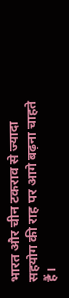भारत और चीन टकराव से ज्यादा सहयोग की राह पर आगे बढ़ना चाहते हैं।